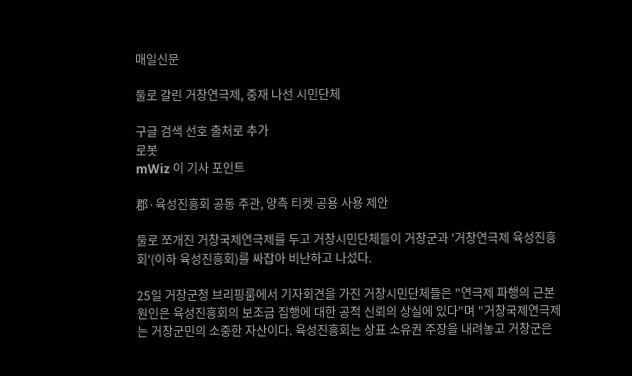매일신문

둘로 갈린 거창연극제, 중재 나선 시민단체

구글 검색 선호 출처로 추가
로봇
mWiz 이 기사 포인트

郡·육성진흥회 공동 주관, 양측 티켓 공용 사용 제안

둘로 쪼개진 거창국제연극제를 두고 거창시민단체들이 거창군과 '거창연극제 육성진흥회'(이하 육성진흥회)를 싸잡아 비난하고 나섰다.

25일 거창군청 브리핑룸에서 기자회견을 가진 거창시민단체들은 "연극제 파행의 근본 원인은 육성진흥회의 보조금 집행에 대한 공적 신뢰의 상실에 있다"며 "거창국제연극제는 거창군민의 소중한 자산이다. 육성진흥회는 상표 소유권 주장을 내려놓고 거창군은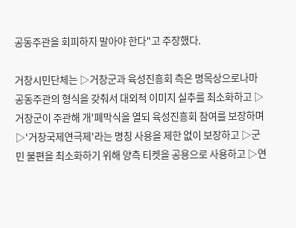공동주관을 회피하지 말아야 한다"고 주장했다.

거창시민단체는 ▷거창군과 육성진흥회 측은 명목상으로나마 공동주관의 형식을 갖춰서 대외적 이미지 실추를 최소화하고 ▷거창군이 주관해 개'폐막식을 열되 육성진흥회 참여를 보장하며 ▷'거창국제연극제'라는 명칭 사용을 제한 없이 보장하고 ▷군민 불편을 최소화하기 위해 양측 티켓을 공용으로 사용하고 ▷연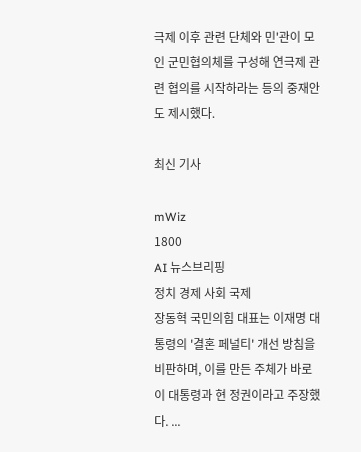극제 이후 관련 단체와 민'관이 모인 군민협의체를 구성해 연극제 관련 협의를 시작하라는 등의 중재안도 제시했다.

최신 기사

mWiz
1800
AI 뉴스브리핑
정치 경제 사회 국제
장동혁 국민의힘 대표는 이재명 대통령의 '결혼 페널티' 개선 방침을 비판하며, 이를 만든 주체가 바로 이 대통령과 현 정권이라고 주장했다. ...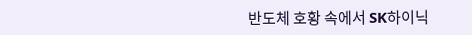반도체 호황 속에서 SK하이닉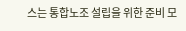스는 통합노조 설립을 위한 준비 모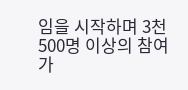임을 시작하며 3천500명 이상의 참여가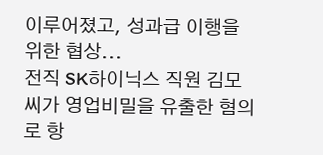이루어졌고, 성과급 이행을 위한 협상...
전직 SK하이닉스 직원 김모 씨가 영업비밀을 유출한 혐의로 항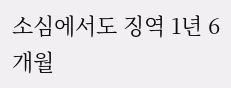소심에서도 징역 1년 6개월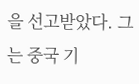을 선고받았다. 그는 중국 기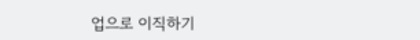업으로 이직하기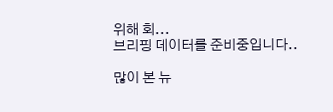위해 회...
브리핑 데이터를 준비중입니다..

많이 본 뉴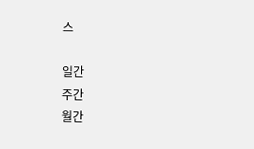스

일간
주간
월간